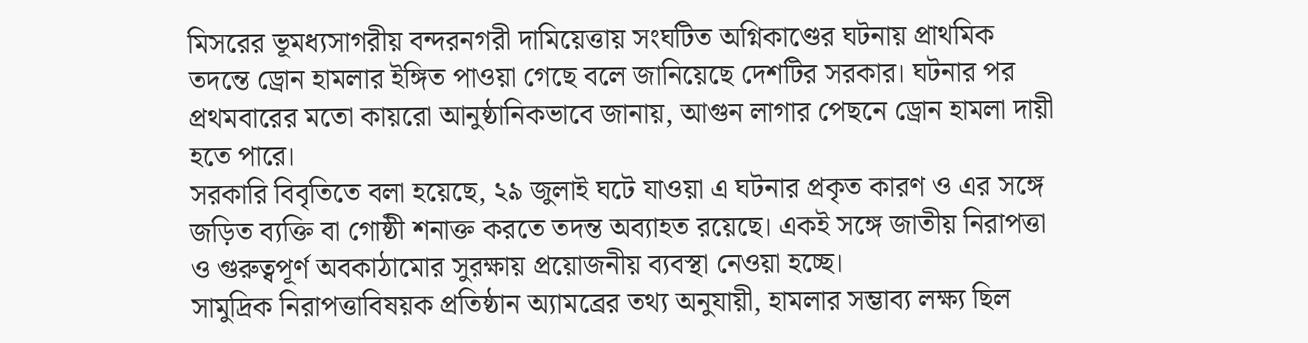মিসরের ভূমধ্যসাগরীয় বন্দরনগরী দামিয়েত্তায় সংঘটিত অগ্নিকাণ্ডের ঘটনায় প্রাথমিক তদন্তে ড্রোন হামলার ইঙ্গিত পাওয়া গেছে বলে জানিয়েছে দেশটির সরকার। ঘটনার পর প্রথমবারের মতো কায়রো আনুষ্ঠানিকভাবে জানায়, আগুন লাগার পেছনে ড্রোন হামলা দায়ী হতে পারে।
সরকারি বিবৃতিতে বলা হয়েছে, ২৯ জুলাই ঘটে যাওয়া এ ঘটনার প্রকৃত কারণ ও এর সঙ্গে জড়িত ব্যক্তি বা গোষ্ঠী শনাক্ত করতে তদন্ত অব্যাহত রয়েছে। একই সঙ্গে জাতীয় নিরাপত্তা ও গুরুত্বপূর্ণ অবকাঠামোর সুরক্ষায় প্রয়োজনীয় ব্যবস্থা নেওয়া হচ্ছে।
সামুদ্রিক নিরাপত্তাবিষয়ক প্রতিষ্ঠান অ্যামব্রের তথ্য অনুযায়ী, হামলার সম্ভাব্য লক্ষ্য ছিল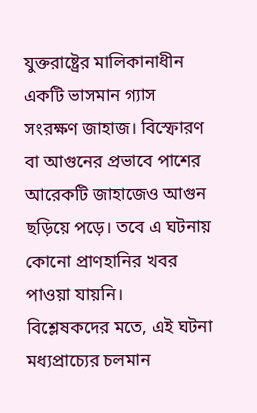যুক্তরাষ্ট্রের মালিকানাধীন একটি ভাসমান গ্যাস সংরক্ষণ জাহাজ। বিস্ফোরণ বা আগুনের প্রভাবে পাশের আরেকটি জাহাজেও আগুন ছড়িয়ে পড়ে। তবে এ ঘটনায় কোনো প্রাণহানির খবর পাওয়া যায়নি।
বিশ্লেষকদের মতে, এই ঘটনা মধ্যপ্রাচ্যের চলমান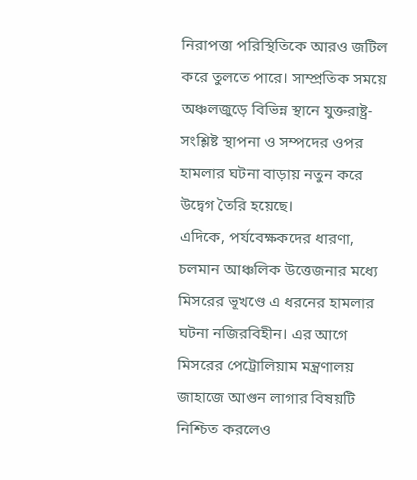নিরাপত্তা পরিস্থিতিকে আরও জটিল করে তুলতে পারে। সাম্প্রতিক সময়ে অঞ্চলজুড়ে বিভিন্ন স্থানে যুক্তরাষ্ট্র-সংশ্লিষ্ট স্থাপনা ও সম্পদের ওপর হামলার ঘটনা বাড়ায় নতুন করে উদ্বেগ তৈরি হয়েছে।
এদিকে, পর্যবেক্ষকদের ধারণা, চলমান আঞ্চলিক উত্তেজনার মধ্যে মিসরের ভূখণ্ডে এ ধরনের হামলার ঘটনা নজিরবিহীন। এর আগে মিসরের পেট্রোলিয়াম মন্ত্রণালয় জাহাজে আগুন লাগার বিষয়টি নিশ্চিত করলেও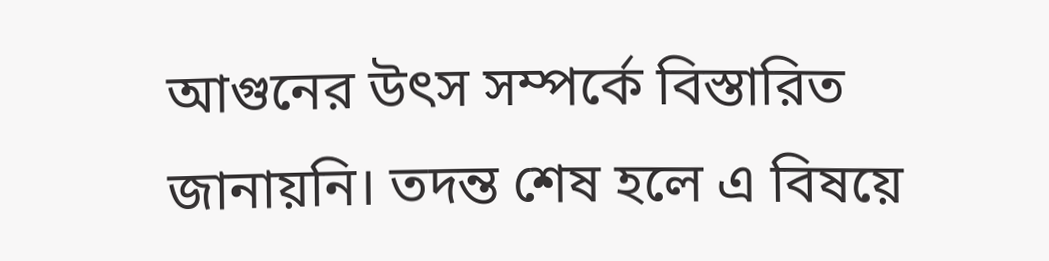আগুনের উৎস সম্পর্কে বিস্তারিত জানায়নি। তদন্ত শেষ হলে এ বিষয়ে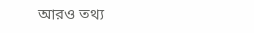আরও তথ্য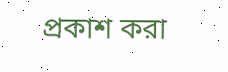প্রকাশ করা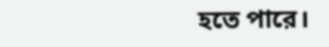হতে পারে।